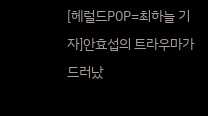[헤럴드POP=최하늘 기자]안효섭의 트라우마가 드러났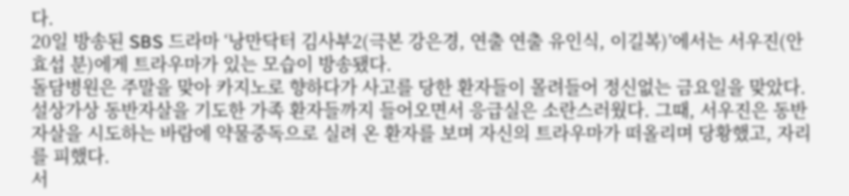다.
20일 방송된 SBS 드라마 ‘낭만닥터 김사부2(극본 강은경, 연출 연출 유인식, 이길복)’에서는 서우진(안효섭 분)에게 트라우마가 있는 모습이 방송됐다.
돌담병원은 주말을 맞아 카지노로 향하다가 사고를 당한 환자들이 몰려들어 정신없는 금요일을 맞았다. 설상가상 동반자살을 기도한 가족 환자들까지 들어오면서 응급실은 소란스러웠다. 그때, 서우진은 동반자살을 시도하는 바람에 약물중독으로 실려 온 환자를 보며 자신의 트라우마가 떠올리며 당황했고, 자리를 피했다.
서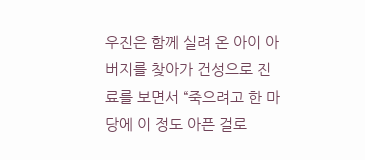우진은 함께 실려 온 아이 아버지를 찾아가 건성으로 진료를 보면서 “죽으려고 한 마당에 이 정도 아픈 걸로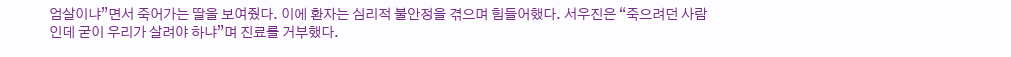엄살이냐”면서 죽어가는 딸을 보여줬다. 이에 환자는 심리적 불안정을 겪으며 힘들어했다. 서우진은 “죽으려던 사람인데 굳이 우리가 살려야 하냐”며 진료를 거부했다.